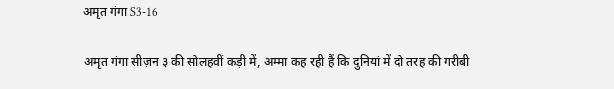अमृत गंगा S3-16

अमृत गंगा सीज़न ३ की सोलहवीं कड़ी में, अम्मा कह रही हैं कि दुनियां में दो तरह की गरीबी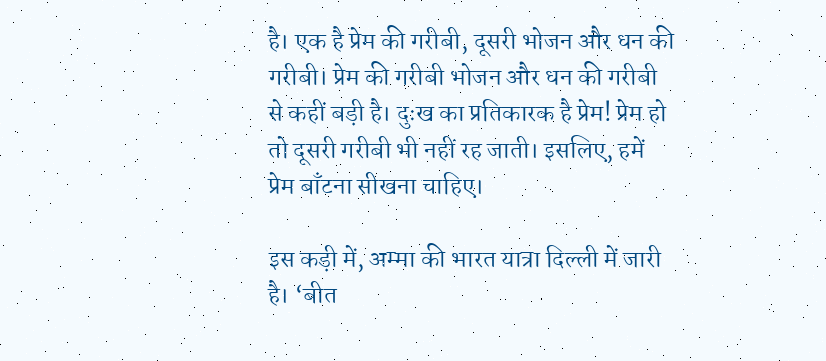है। एक है प्रेम की गरीबी, दूसरी भोजन और धन की गरीबी। प्रेम की गरीबी भोजन और धन की गरीबी से कहीं बड़ी है। दुःख का प्रतिकारक है प्रेम! प्रेम हो तो दूसरी गरीबी भी नहीं रह जाती। इसलिए, हमें प्रेम बाँटना सीखना चाहिए।

इस कड़ी में, अम्मा की भारत यात्रा दिल्ली में जारी है। ‘बीत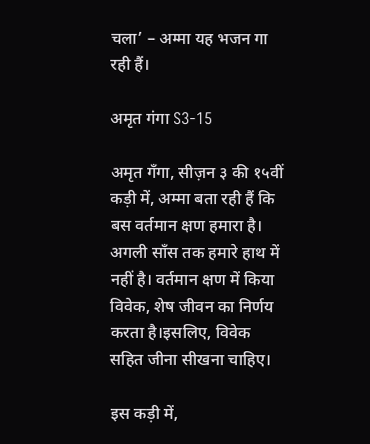चला’ – अम्मा यह भजन गा रही हैं।

अमृत गंगा S3-15

अमृत गँगा, सीज़न ३ की १५वीं कड़ी में, अम्मा बता रही हैं कि बस वर्तमान क्षण हमारा है। अगली साँस तक हमारे हाथ में नहीं है। वर्तमान क्षण में किया विवेक, शेष जीवन का निर्णय करता है।इसलिए, विवेक सहित जीना सीखना चाहिए।

इस कड़ी में,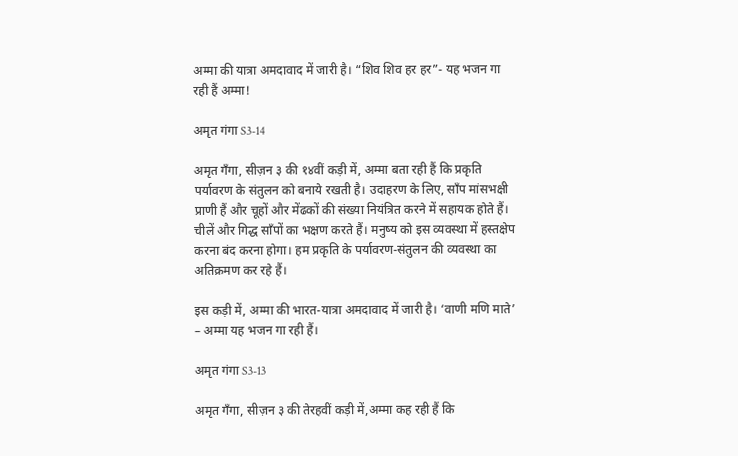अम्मा की यात्रा अमदावाद में जारी है। “शिव शिव हर हर”- यह भजन गा रही हैं अम्मा!

अमृत गंगा S3-14

अमृत गँगा, सीज़न ३ की १४वीं कड़ी में, अम्मा बता रही हैं कि प्रकृति पर्यावरण के संतुलन को बनाये रखती है। उदाहरण के लिए, साँप मांसभक्षी प्राणी हैं और चूहों और मेंढकों की संख्या नियंत्रित करने में सहायक होते हैं। चीलें और गिद्ध साँपों का भक्षण करते हैं। मनुष्य को इस व्यवस्था में हस्तक्षेप करना बंद करना होगा। हम प्रकृति के पर्यावरण-संतुलन की व्यवस्था का अतिक्रमण कर रहे हैं।

इस कड़ी में, अम्मा की भारत-यात्रा अमदावाद में जारी है। ‘वाणी मणि माते’ – अम्मा यह भजन गा रही हैं।

अमृत गंगा S3-13

अमृत गँगा, सीज़न ३ की तेरहवीं कड़ी में,अम्मा कह रही हैं कि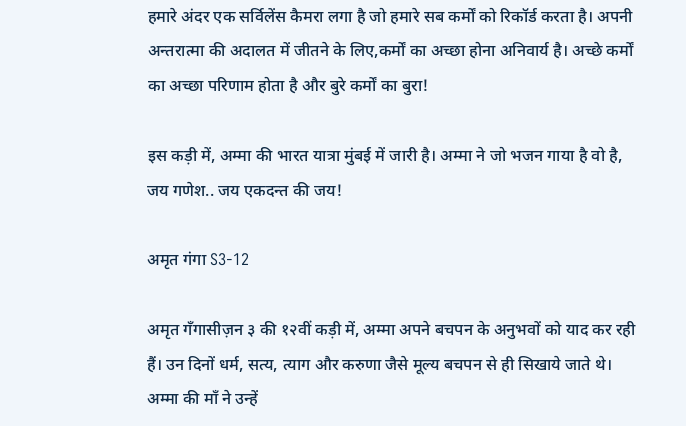हमारे अंदर एक सर्विलेंस कैमरा लगा है जो हमारे सब कर्मों को रिकॉर्ड करता है। अपनी अन्तरात्मा की अदालत में जीतने के लिए,कर्मों का अच्छा होना अनिवार्य है। अच्छे कर्मों का अच्छा परिणाम होता है और बुरे कर्मों का बुरा!

इस कड़ी में, अम्मा की भारत यात्रा मुंबई में जारी है। अम्मा ने जो भजन गाया है वो है, जय गणेश.. जय एकदन्त की जय!

अमृत गंगा S3-12

अमृत गँगासीज़न ३ की १२वीं कड़ी में, अम्मा अपने बचपन के अनुभवों को याद कर रही हैं। उन दिनों धर्म, सत्य, त्याग और करुणा जैसे मूल्य बचपन से ही सिखाये जाते थे। अम्मा की माँ ने उन्हें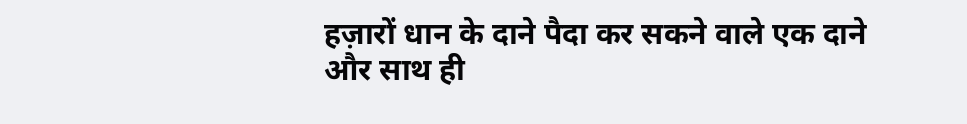हज़ारों धान के दाने पैदा कर सकने वाले एक दाने और साथ ही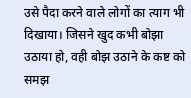उसे पैदा करने वाले लोगों का त्याग भी दिखाया। जिसने खुद कभी बोझा उठाया हो, वही बोझ उठाने के कष्ट को समझ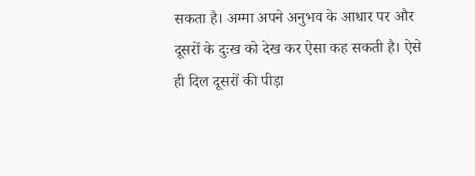सकता है। अम्मा अपने अनुभव के आधार पर और दूसरों के दुःख को देख कर ऐसा कह सकती है। ऐसे ही दिल दूसरों की पीड़ा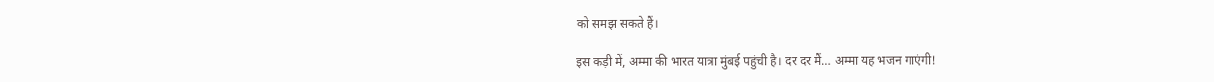को समझ सकते हैं।

इस कड़ी में, अम्मा की भारत यात्रा मुंबई पहुंची है। दर दर मैं… अम्मा यह भजन गाएंगी!